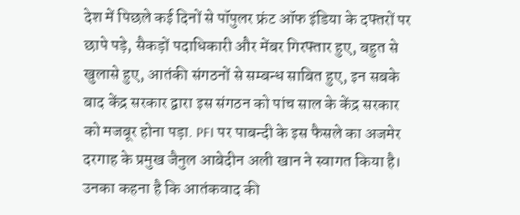देश में पिछले कई दिनों से पॉपुलर फ्रंट ऑफ इंडिया के दफ्तरों पर छापे पड़े, सैकड़ों पदाधिकारी और मेंबर गिरफ्तार हुए, बहुत से खुलासे हुए, आतंकी संगठनों से सम्बन्ध साबित हुए, इन सबके बाद केंद्र सरकार द्वारा इस संगठन को पांच साल के केंद्र सरकार को मजबूर होना पड़ा. PFI पर पाबन्दी के इस फैसले का अजमेर दरगाह के प्रमुख जैनुल आबेदीन अली खान ने स्वागत किया है। उनका कहना है कि आतंकवाद की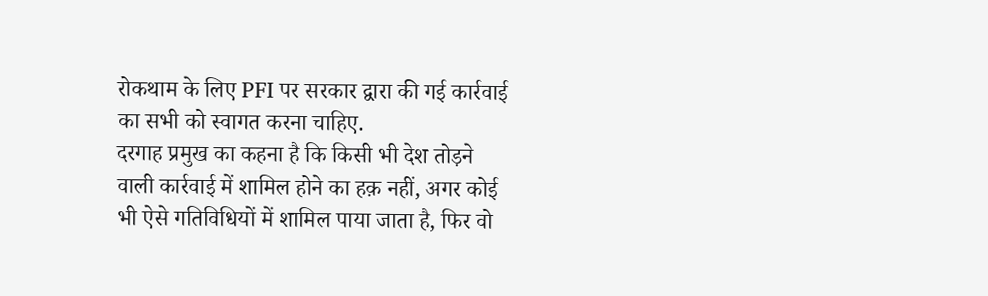रोकथाम के लिए PFI पर सरकार द्वारा की गई कार्रवाई का सभी को स्वागत करना चाहिए.
दरगाह प्रमुख का कहना है कि किसी भी देश तोड़ने वाली कार्रवाई में शामिल होने का हक़ नहीं, अगर कोई भी ऐसे गतिविधियों में शामिल पाया जाता है, फिर वो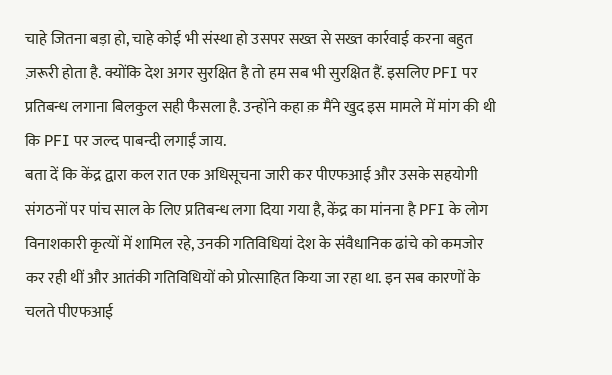चाहे जितना बड़ा हो, चाहे कोई भी संस्था हो उसपर सख्त से सख्त कार्रवाई करना बहुत ज़रूरी होता है. क्योंकि देश अगर सुरक्षित है तो हम सब भी सुरक्षित हैं. इसलिए PFI पर प्रतिबन्ध लगाना बिलकुल सही फैसला है. उन्होंने कहा क़ मैंने खुद इस मामले में मांग की थी कि PFI पर जल्द पाबन्दी लगाईं जाय.
बता दें कि केंद्र द्वारा कल रात एक अधिसूचना जारी कर पीएफआई और उसके सहयोगी संगठनों पर पांच साल के लिए प्रतिबन्ध लगा दिया गया है, केंद्र का मांनना है PFI के लोग विनाशकारी कृत्यों में शामिल रहे, उनकी गतिविधियां देश के संवैधानिक ढांचे को कमजोर कर रही थीं और आतंकी गतिविधियों को प्रोत्साहित किया जा रहा था. इन सब कारणों के चलते पीएफआई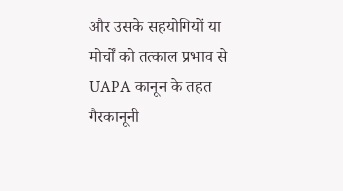और उसके सहयोगियों या मोर्चों को तत्काल प्रभाव से UAPA कानून के तहत गैरकानूनी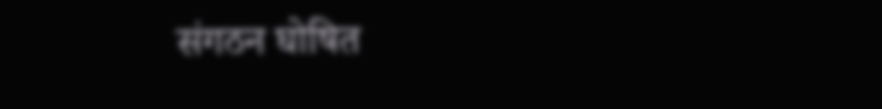संगठन घोषित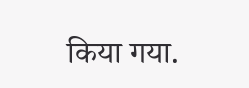किया गया.